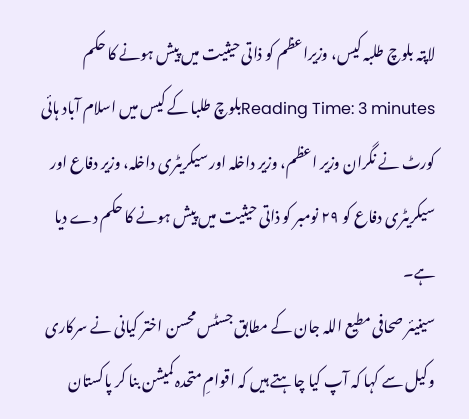لاپتہ بلوچ طلبہ کیس، وزیراعظم کو ذاتی حیثیت میں پیش ہونے کا حکم
Reading Time: 3 minutesبلوچ طلبا کے کیس میں اسلام آباد ہائی کورٹ نے نگران وزیر اعظم، وزیر داخلہ اور سیکریٹری داخلہ، وزیر دفاع اور سیکریٹری دفاع کو ۲۹ نومبر کو ذاتی حیثیت میں پیش ہونے کا حکم دے دیا ہے۔
سینیئر صحافی مطیع اللہ جان کے مطابق جسٹس محسن اختر کیانی نے سرکاری وکیل سے کہا کہ آپ کیا چاہتے ہیں کہ اقوامِ متحدہ کمیشن بنا کر پاکستان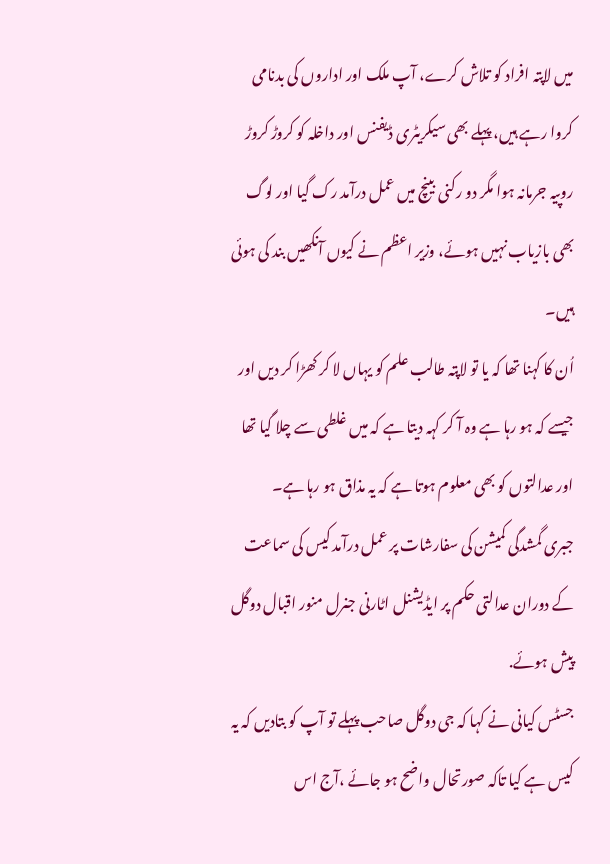میں لاپتہ افراد کو تلاش کرے، آپ ملک اور اداروں کی بدنامی کروا رہے ہیں، پہلے بھی سیکریٹری ڈیفنس اور داخلہ کو کروڑ کروڑ روپیہ جرمانہ ہوا مگر دو رکنی بینچ میں عمل درآمد رک گیا اور لوگ بھی بازیاب نہیں ہوئے، وزیر اعظم نے کیوں آنکھیں بند کی ہوئی ہیں۔
اُن کا کہنا تھا کہ یا تو لاپتہ طالب علم کو یہاں لا کر کھڑا کر دیں اور جیسے کہ ہو رہا ہے وہ آ کر کہہ دیتا ہے کہ میں غلطی سے چلا گیا تھا اور عدالتوں کو بھی معلوم ہوتا ہے کہ یہ مذاق ہو رہا ہے۔
جبری گمشدگی کمیشن کی سفارشات پر عمل درآمد کیس کی سماعت کے دوران عدالتی حکم پر ایڈیشنل اٹارنی جنرل منور اقبال دوگل پیش ہوئے.
جسٹس کیانی نے کہا کہ جی دوگل صاحب پہلے تو آپ کو بتادیں کہ یہ کیس ہے کیا تاکہ صورتحال واضح ہو جائے ،آج اس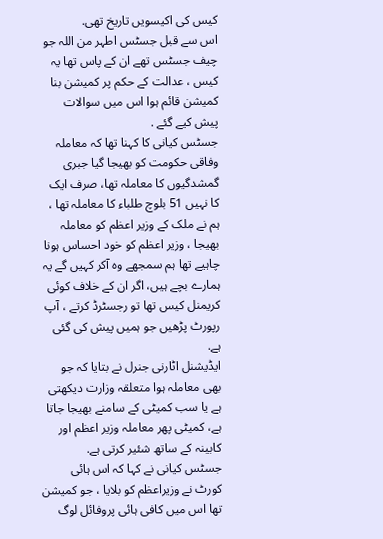کیس کی اکیسویں تاریخ تھی.
اس سے قبل جسٹس اطہر من اللہ جو چیف جسٹس تھے ان کے پاس تھا یہ کیس ، عدالت کے حکم پر کمیشن بنا کمیشن قائم ہوا اس میں سوالات پیش کیے گئے .
جسٹس کیانی کا کہنا تھا کہ معاملہ وفاقی حکومت کو بھیجا گیا جبری گمشدگیوں کا معاملہ تھا، صرف ایک کا نہیں 51 بلوچ طلباء کا معاملہ تھا ، ہم نے ملک کے وزیر اعظم کو معاملہ بھیجا ، وزیر اعظم کو خود احساس ہونا چاہیے تھا ہم سمجھے وہ آکر کہیں گے یہ ہمارے بچے ہیں، اگر ان کے خلاف کوئی کریمنل کیس تھا تو رجسٹرڈ کرتے ، آپ رپورٹ پڑھیں جو ہمیں پیش کی گئی ہے.
ایڈیشنل اٹارنی جنرل نے بتایا کہ جو بھی معاملہ ہوا متعلقہ وزارت دیکھتی ہے یا سب کمیٹی کے سامنے بھیجا جاتا ہے، کمیٹی پھر معاملہ وزیر اعظم اور کابینہ کے ساتھ شئیر کرتی ہے.
جسٹس کیانی نے کہا کہ اس ہائی کورٹ نے وزیراعظم کو بلایا ، جو کمیشن تھا اس میں کافی ہائی پروفائل لوگ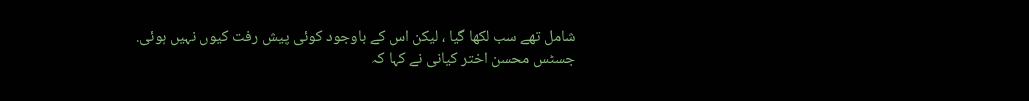شامل تھے سب لکھا گیا ، لیکن اس کے باوجود کوئی پیش رفت کیوں نہیں ہوئی.
جسٹس محسن اختر کیانی نے کہا کہ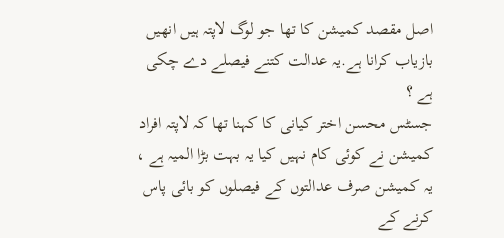اصل مقصد کمیشن کا تھا جو لوگ لاپتہ ہیں انھیں بازیاب کرانا ہے.یہ عدالت کتنے فیصلے دے چکی ہے ؟
جسٹس محسن اختر کیانی کا کہنا تھا کہ لاپتہ افراد کمیشن نے کوئی کام نہیں کیا یہ بہت بڑا المیہ ہے ، یہ کمیشن صرف عدالتوں کے فیصلوں کو بائی پاس کرنے کے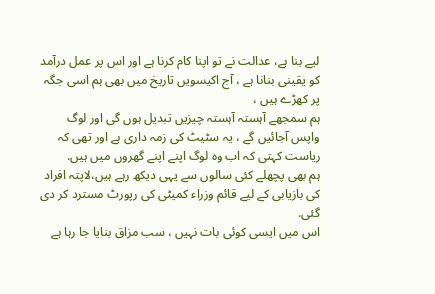لیے بنا ہے، عدالت نے تو اپنا کام کرنا ہے اور اس پر عمل درآمد کو یقینی بنانا ہے ، آج اکیسویں تاریخ میں بھی ہم اسی جگہ پر کھڑے ہیں ،
ہم سمجھے آہستہ آہستہ چیزیں تبدیل ہوں گی اور لوگ واپس آجائیں گے ، یہ سٹیٹ کی زمہ داری ہے اور تھی کہ ریاست کہتی کہ اب وہ لوگ اپنے اپنے گھروں میں ہیں.
ہم بھی پچھلے کئی سالوں سے یہی دیکھ رہے ہیں،لاپتہ افراد کی بازیابی کے لیے قائم وزراء کمیٹی کی رپورٹ مسترد کر دی گئی.
اس میں ایسی کوئی بات نہیں ، سب مزاق بنایا جا رہا ہے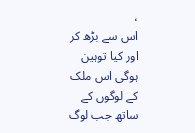،
اس سے بڑھ کر اور کیا توہین ہوگی اس ملک کے لوگوں کے ساتھ جب لوگ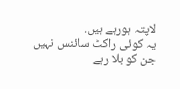لاپتہ ہورہے ہیں.
یہ کوئی راکٹ سائنس نہیں جن کو بلا رہے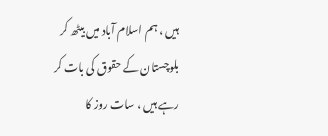ہیں ، ہم اسلام آباد میں بیٹھ کر بلوچستان کے حقوق کی بات کر رہے ہیں ، سات روز کا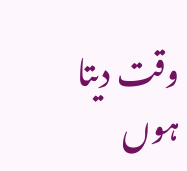وقت دیتا ہوں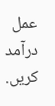عمل درآمد کریں.